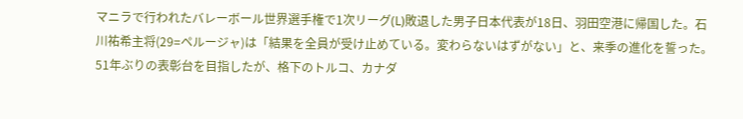マニラで行われたバレーボール世界選手権で1次リーグ(L)敗退した男子日本代表が18日、羽田空港に帰国した。石川祐希主将(29=ペルージャ)は「結果を全員が受け止めている。変わらないはずがない」と、来季の進化を誓った。
51年ぶりの表彰台を目指したが、格下のトルコ、カナダ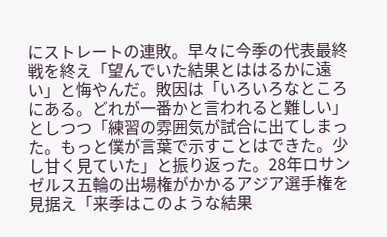にストレートの連敗。早々に今季の代表最終戦を終え「望んでいた結果とははるかに遠い」と悔やんだ。敗因は「いろいろなところにある。どれが一番かと言われると難しい」としつつ「練習の雰囲気が試合に出てしまった。もっと僕が言葉で示すことはできた。少し甘く見ていた」と振り返った。28年ロサンゼルス五輪の出場権がかかるアジア選手権を見据え「来季はこのような結果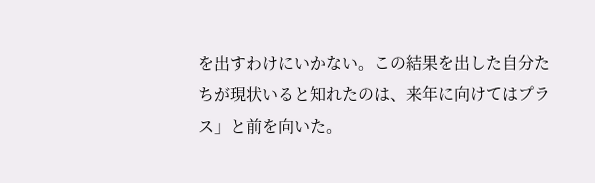を出すわけにいかない。この結果を出した自分たちが現状いると知れたのは、来年に向けてはプラス」と前を向いた。